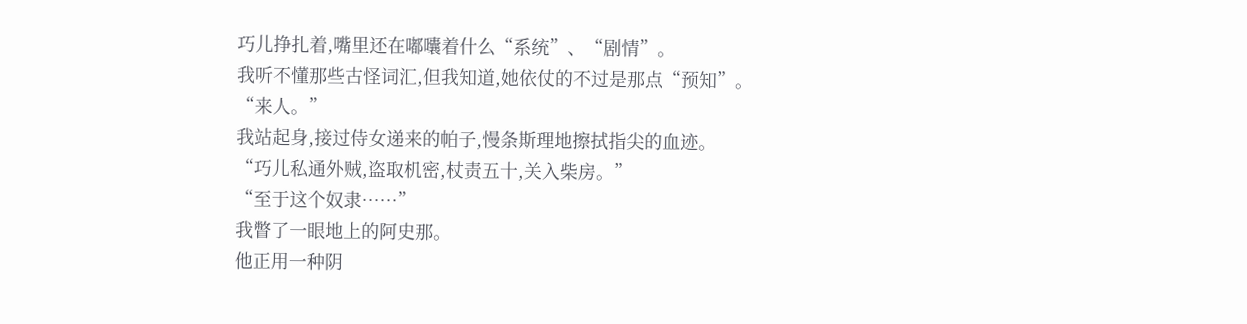巧儿挣扎着,嘴里还在嘟囔着什么“系统”、“剧情”。
我听不懂那些古怪词汇,但我知道,她依仗的不过是那点“预知”。
“来人。”
我站起身,接过侍女递来的帕子,慢条斯理地擦拭指尖的血迹。
“巧儿私通外贼,盗取机密,杖责五十,关入柴房。”
“至于这个奴隶……”
我瞥了一眼地上的阿史那。
他正用一种阴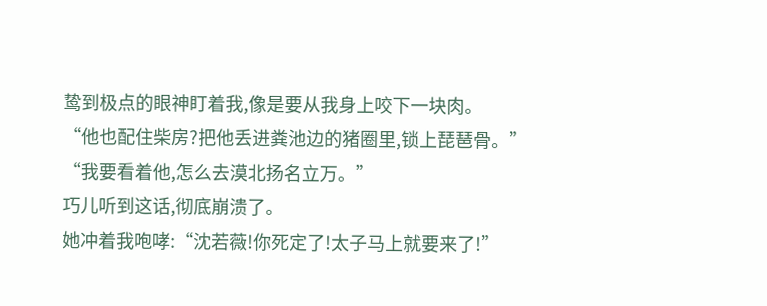鸷到极点的眼神盯着我,像是要从我身上咬下一块肉。
“他也配住柴房?把他丢进粪池边的猪圈里,锁上琵琶骨。”
“我要看着他,怎么去漠北扬名立万。”
巧儿听到这话,彻底崩溃了。
她冲着我咆哮:“沈若薇!你死定了!太子马上就要来了!”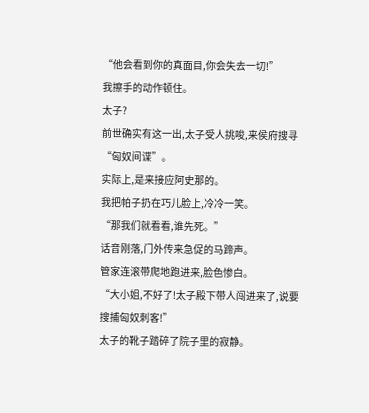“他会看到你的真面目,你会失去一切!”
我擦手的动作顿住。
太子?
前世确实有这一出,太子受人挑唆,来侯府搜寻“匈奴间谍”。
实际上,是来接应阿史那的。
我把帕子扔在巧儿脸上,冷冷一笑。
“那我们就看看,谁先死。”
话音刚落,门外传来急促的马蹄声。
管家连滚带爬地跑进来,脸色惨白。
“大小姐,不好了!太子殿下带人闯进来了,说要搜捕匈奴刺客!”
太子的靴子踏碎了院子里的寂静。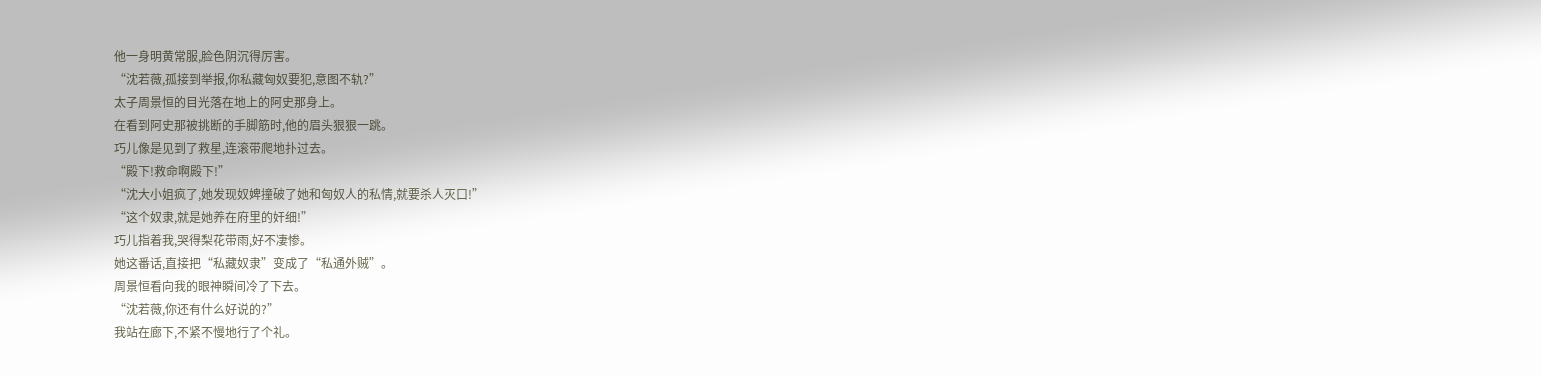他一身明黄常服,脸色阴沉得厉害。
“沈若薇,孤接到举报,你私藏匈奴要犯,意图不轨?”
太子周景恒的目光落在地上的阿史那身上。
在看到阿史那被挑断的手脚筋时,他的眉头狠狠一跳。
巧儿像是见到了救星,连滚带爬地扑过去。
“殿下!救命啊殿下!”
“沈大小姐疯了,她发现奴婢撞破了她和匈奴人的私情,就要杀人灭口!”
“这个奴隶,就是她养在府里的奸细!”
巧儿指着我,哭得梨花带雨,好不凄惨。
她这番话,直接把“私藏奴隶”变成了“私通外贼”。
周景恒看向我的眼神瞬间冷了下去。
“沈若薇,你还有什么好说的?”
我站在廊下,不紧不慢地行了个礼。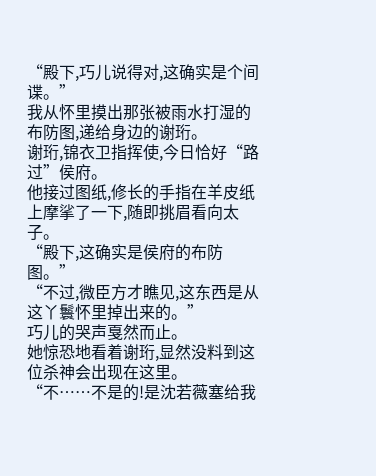“殿下,巧儿说得对,这确实是个间谍。”
我从怀里摸出那张被雨水打湿的布防图,递给身边的谢珩。
谢珩,锦衣卫指挥使,今日恰好“路过”侯府。
他接过图纸,修长的手指在羊皮纸上摩挲了一下,随即挑眉看向太子。
“殿下,这确实是侯府的布防图。”
“不过,微臣方才瞧见,这东西是从这丫鬟怀里掉出来的。”
巧儿的哭声戛然而止。
她惊恐地看着谢珩,显然没料到这位杀神会出现在这里。
“不……不是的!是沈若薇塞给我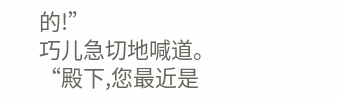的!”
巧儿急切地喊道。
“殿下,您最近是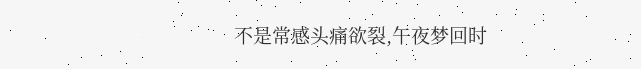不是常感头痛欲裂,午夜梦回时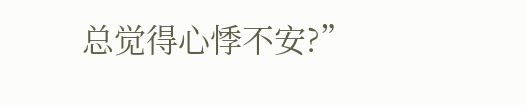总觉得心悸不安?”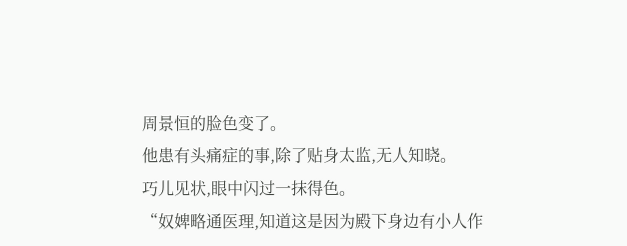周景恒的脸色变了。
他患有头痛症的事,除了贴身太监,无人知晓。
巧儿见状,眼中闪过一抹得色。
“奴婢略通医理,知道这是因为殿下身边有小人作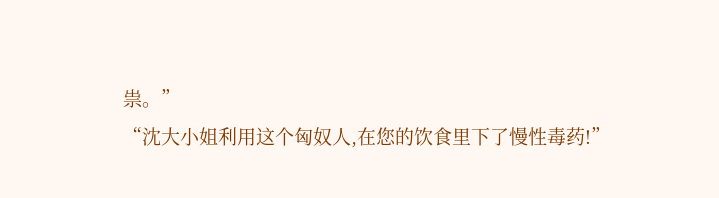祟。”
“沈大小姐利用这个匈奴人,在您的饮食里下了慢性毒药!”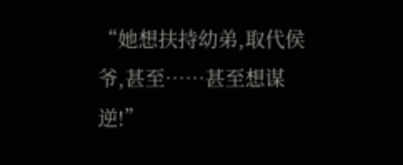“她想扶持幼弟,取代侯爷,甚至……甚至想谋逆!”